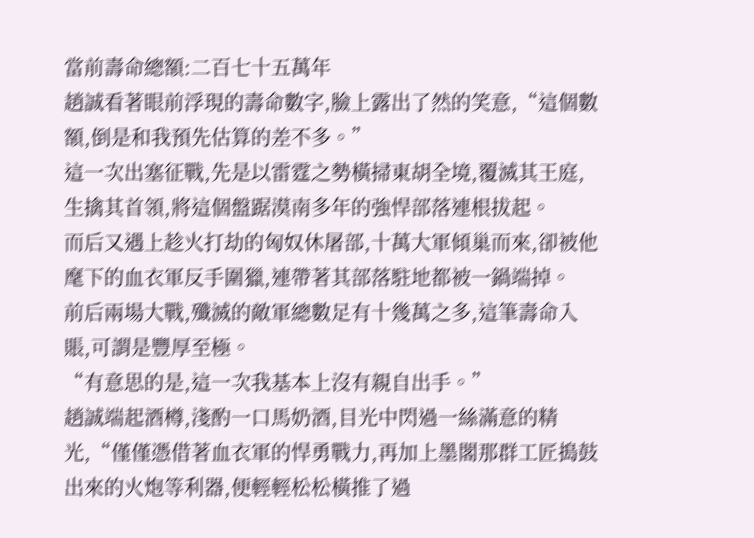當前壽命總額:二百七十五萬年
趙誠看著眼前浮現的壽命數字,臉上露出了然的笑意,“這個數額,倒是和我預先估算的差不多。”
這一次出塞征戰,先是以雷霆之勢橫掃東胡全境,覆滅其王庭,生擒其首領,將這個盤踞漠南多年的強悍部落連根拔起。
而后又遇上趁火打劫的匈奴休屠部,十萬大軍傾巢而來,卻被他麾下的血衣軍反手圍獵,連帶著其部落駐地都被一鍋端掉。
前后兩場大戰,殲滅的敵軍總數足有十幾萬之多,這筆壽命入賬,可謂是豐厚至極。
“有意思的是,這一次我基本上沒有親自出手。”
趙誠端起酒樽,淺酌一口馬奶酒,目光中閃過一絲滿意的精光,“僅僅憑借著血衣軍的悍勇戰力,再加上墨閣那群工匠搗鼓出來的火炮等利器,便輕輕松松橫推了過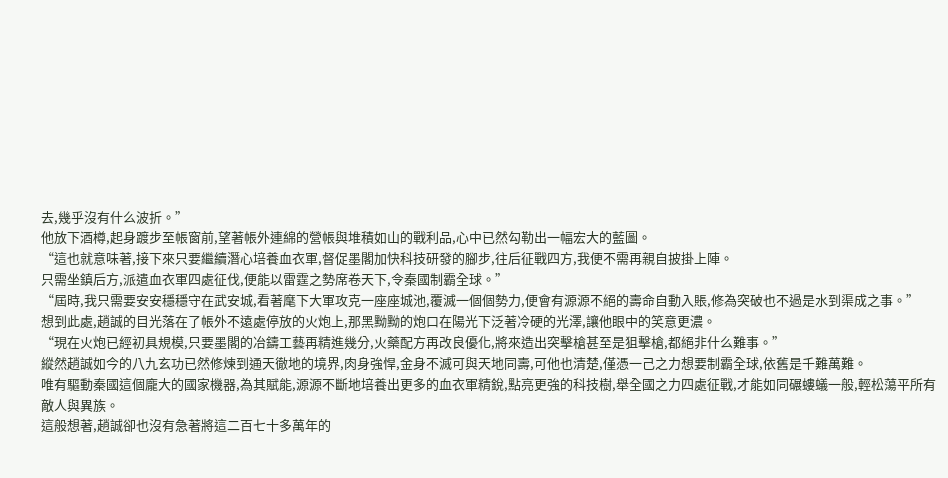去,幾乎沒有什么波折。”
他放下酒樽,起身踱步至帳窗前,望著帳外連綿的營帳與堆積如山的戰利品,心中已然勾勒出一幅宏大的藍圖。
“這也就意味著,接下來只要繼續潛心培養血衣軍,督促墨閣加快科技研發的腳步,往后征戰四方,我便不需再親自披掛上陣。
只需坐鎮后方,派遣血衣軍四處征伐,便能以雷霆之勢席卷天下,令秦國制霸全球。”
“屆時,我只需要安安穩穩守在武安城,看著麾下大軍攻克一座座城池,覆滅一個個勢力,便會有源源不絕的壽命自動入賬,修為突破也不過是水到渠成之事。”
想到此處,趙誠的目光落在了帳外不遠處停放的火炮上,那黑黝黝的炮口在陽光下泛著冷硬的光澤,讓他眼中的笑意更濃。
“現在火炮已經初具規模,只要墨閣的冶鑄工藝再精進幾分,火藥配方再改良優化,將來造出突擊槍甚至是狙擊槍,都絕非什么難事。”
縱然趙誠如今的八九玄功已然修煉到通天徹地的境界,肉身強悍,金身不滅可與天地同壽,可他也清楚,僅憑一己之力想要制霸全球,依舊是千難萬難。
唯有驅動秦國這個龐大的國家機器,為其賦能,源源不斷地培養出更多的血衣軍精銳,點亮更強的科技樹,舉全國之力四處征戰,才能如同碾螻蟻一般,輕松蕩平所有敵人與異族。
這般想著,趙誠卻也沒有急著將這二百七十多萬年的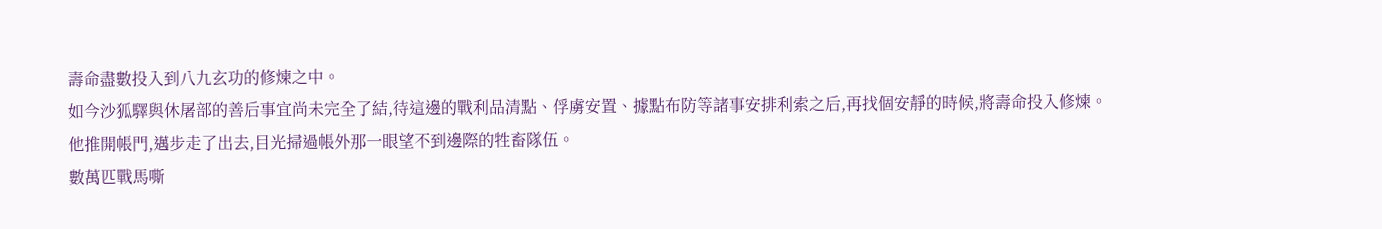壽命盡數投入到八九玄功的修煉之中。
如今沙狐驛與休屠部的善后事宜尚未完全了結,待這邊的戰利品清點、俘虜安置、據點布防等諸事安排利索之后,再找個安靜的時候,將壽命投入修煉。
他推開帳門,邁步走了出去,目光掃過帳外那一眼望不到邊際的牲畜隊伍。
數萬匹戰馬嘶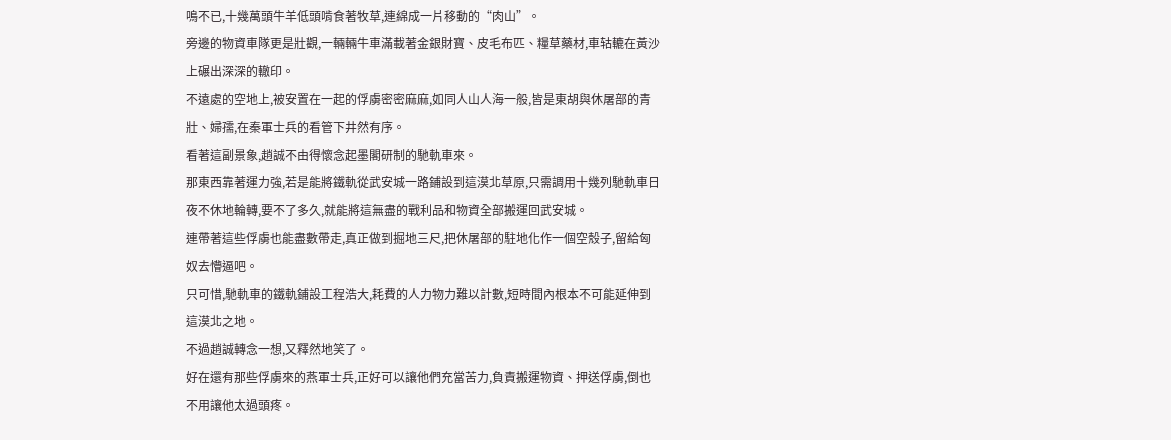鳴不已,十幾萬頭牛羊低頭啃食著牧草,連綿成一片移動的“肉山”。
旁邊的物資車隊更是壯觀,一輛輛牛車滿載著金銀財寶、皮毛布匹、糧草藥材,車轱轆在黃沙上碾出深深的轍印。
不遠處的空地上,被安置在一起的俘虜密密麻麻,如同人山人海一般,皆是東胡與休屠部的青壯、婦孺,在秦軍士兵的看管下井然有序。
看著這副景象,趙誠不由得懷念起墨閣研制的馳軌車來。
那東西靠著運力強,若是能將鐵軌從武安城一路鋪設到這漠北草原,只需調用十幾列馳軌車日夜不休地輪轉,要不了多久,就能將這無盡的戰利品和物資全部搬運回武安城。
連帶著這些俘虜也能盡數帶走,真正做到掘地三尺,把休屠部的駐地化作一個空殼子,留給匈奴去懵逼吧。
只可惜,馳軌車的鐵軌鋪設工程浩大,耗費的人力物力難以計數,短時間內根本不可能延伸到這漠北之地。
不過趙誠轉念一想,又釋然地笑了。
好在還有那些俘虜來的燕軍士兵,正好可以讓他們充當苦力,負責搬運物資、押送俘虜,倒也不用讓他太過頭疼。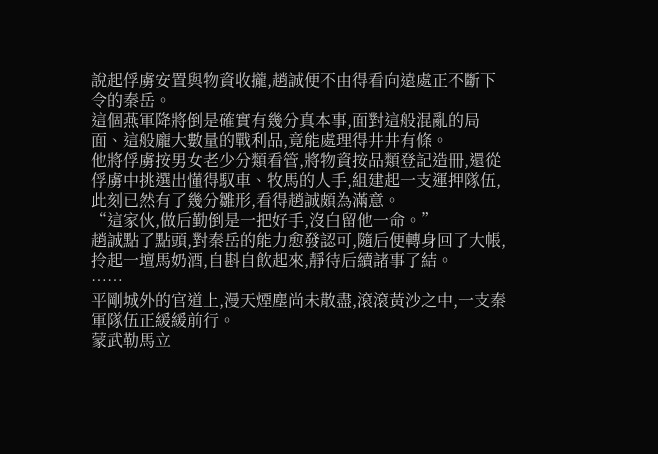說起俘虜安置與物資收攏,趙誠便不由得看向遠處正不斷下令的秦岳。
這個燕軍降將倒是確實有幾分真本事,面對這般混亂的局面、這般龐大數量的戰利品,竟能處理得井井有條。
他將俘虜按男女老少分類看管,將物資按品類登記造冊,還從俘虜中挑選出懂得馭車、牧馬的人手,組建起一支運押隊伍,此刻已然有了幾分雛形,看得趙誠頗為滿意。
“這家伙,做后勤倒是一把好手,沒白留他一命。”
趙誠點了點頭,對秦岳的能力愈發認可,隨后便轉身回了大帳,拎起一壇馬奶酒,自斟自飲起來,靜待后續諸事了結。
……
平剛城外的官道上,漫天煙塵尚未散盡,滾滾黃沙之中,一支秦軍隊伍正緩緩前行。
蒙武勒馬立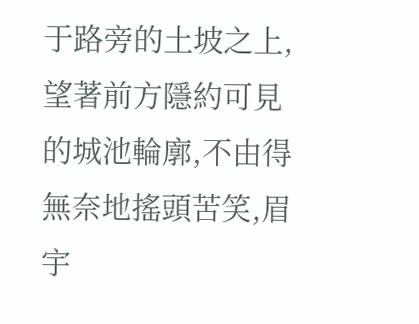于路旁的土坡之上,望著前方隱約可見的城池輪廓,不由得無奈地搖頭苦笑,眉宇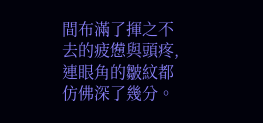間布滿了揮之不去的疲憊與頭疼,連眼角的皺紋都仿佛深了幾分。